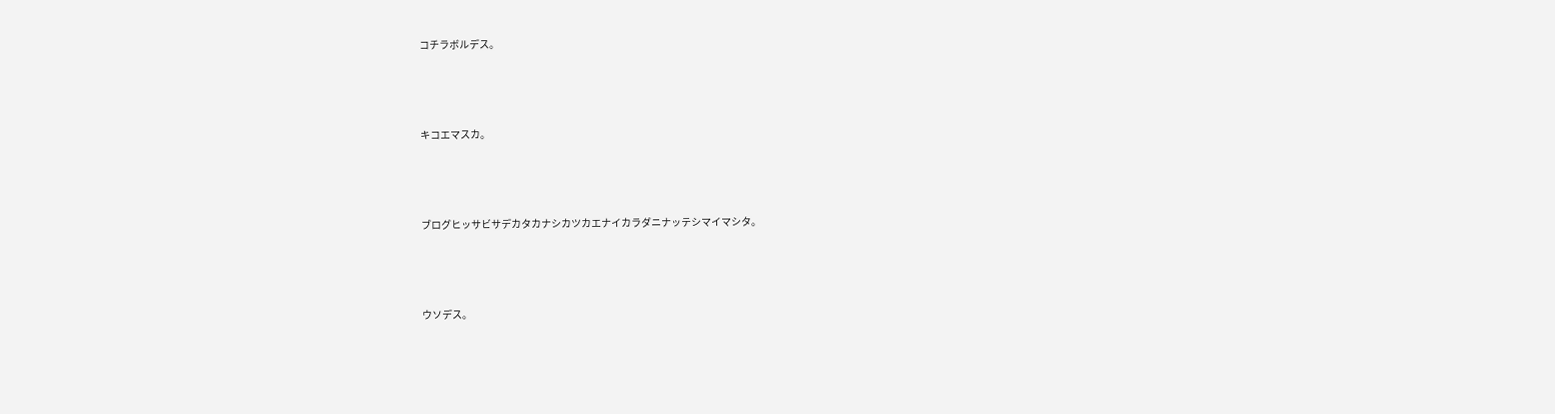コチラボルデス。




キコエマスカ。




ブログヒッサビサデカタカナシカツカエナイカラダニナッテシマイマシタ。




ウソデス。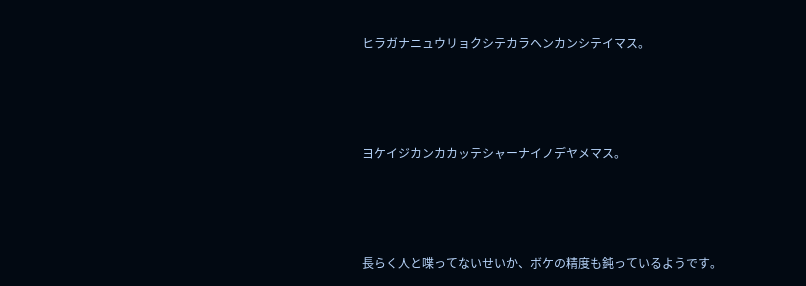ヒラガナニュウリョクシテカラヘンカンシテイマス。




ヨケイジカンカカッテシャーナイノデヤメマス。




長らく人と喋ってないせいか、ボケの精度も鈍っているようです。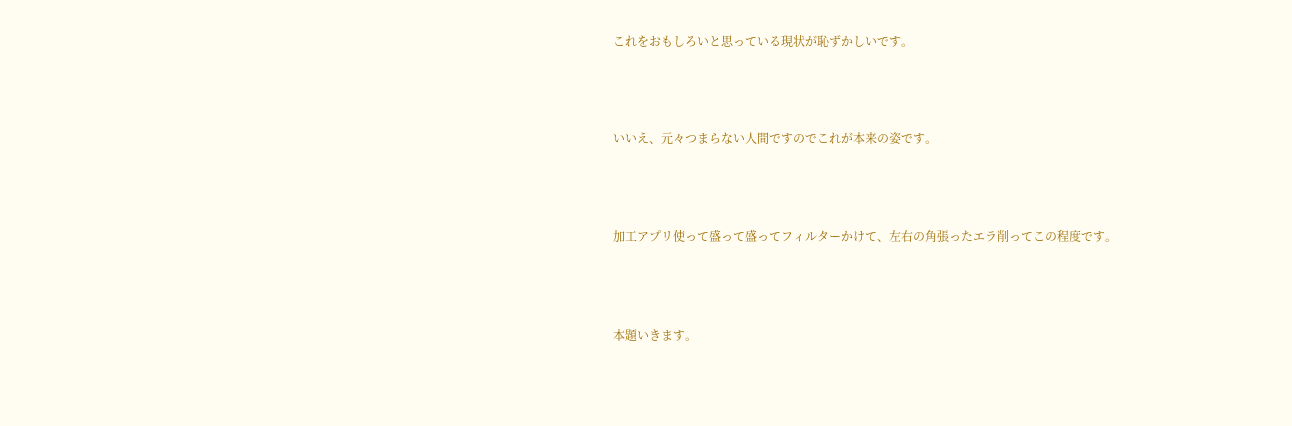これをおもしろいと思っている現状が恥ずかしいです。




いいえ、元々つまらない人間ですのでこれが本来の姿です。




加工アプリ使って盛って盛ってフィルターかけて、左右の角張ったエラ削ってこの程度です。




本題いきます。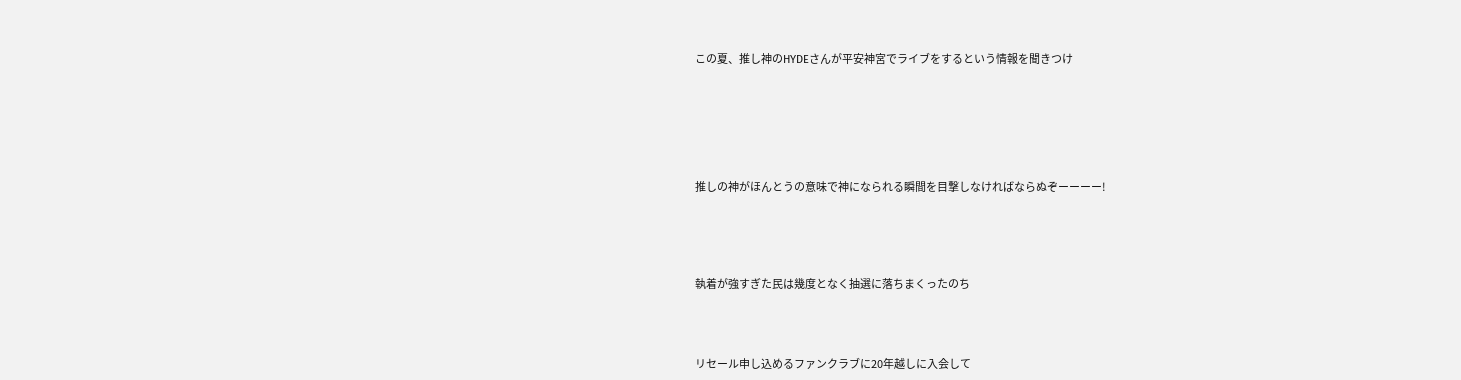この夏、推し神のHYDEさんが平安神宮でライブをするという情報を聞きつけ







推しの神がほんとうの意味で神になられる瞬間を目撃しなければならぬぞーーーー!





執着が強すぎた民は幾度となく抽選に落ちまくったのち




リセール申し込めるファンクラブに20年越しに入会して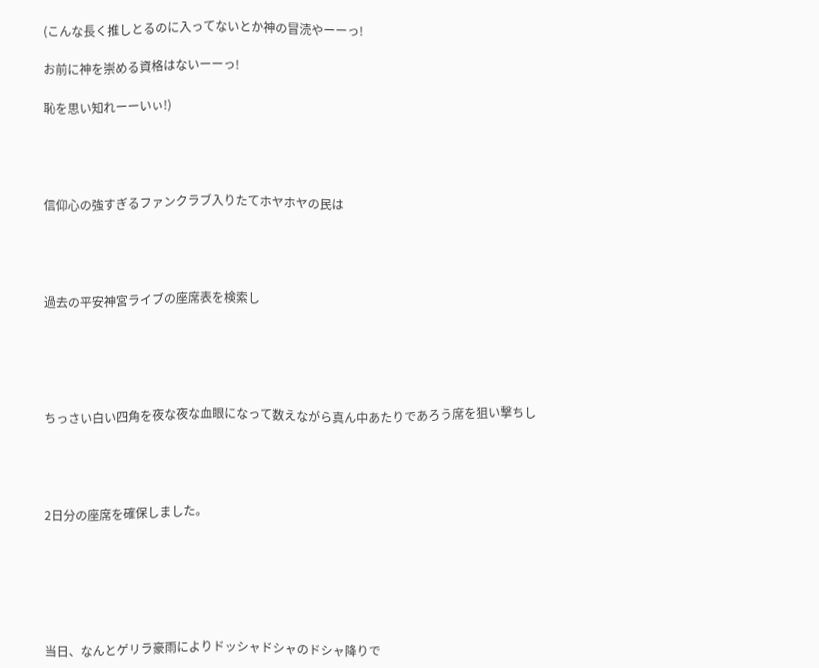(こんな長く推しとるのに入ってないとか神の冒涜やーーっ!

お前に神を崇める資格はないーーっ!

恥を思い知れーーいぃ!)




信仰心の強すぎるファンクラブ入りたてホヤホヤの民は




過去の平安神宮ライブの座席表を検索し





ちっさい白い四角を夜な夜な血眼になって数えながら真ん中あたりであろう席を狙い撃ちし




2日分の座席を確保しました。






当日、なんとゲリラ豪雨によりドッシャドシャのドシャ降りで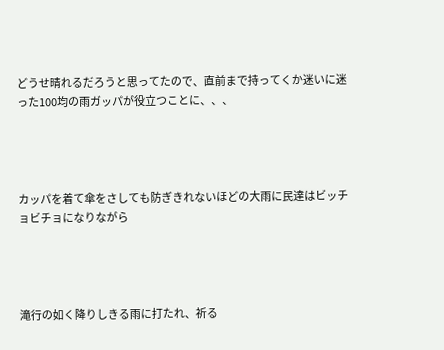どうせ晴れるだろうと思ってたので、直前まで持ってくか迷いに迷った100均の雨ガッパが役立つことに、、、




カッパを着て傘をさしても防ぎきれないほどの大雨に民達はビッチョビチョになりながら




滝行の如く降りしきる雨に打たれ、祈る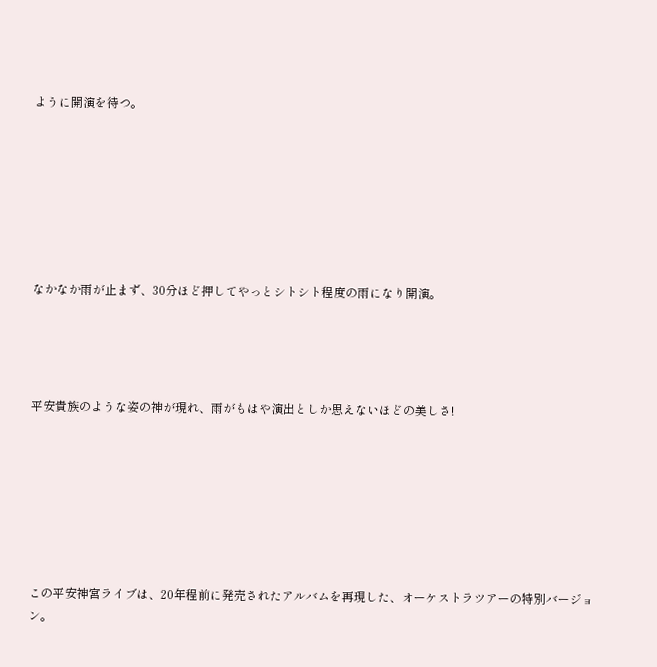ように開演を待つ。







なかなか雨が止まず、30分ほど押してやっとシトシト程度の雨になり開演。




平安貴族のような姿の神が現れ、雨がもはや演出としか思えないほどの美しさ!







この平安神宮ライブは、20年程前に発売されたアルバムを再現した、オーケストラツアーの特別バージョン。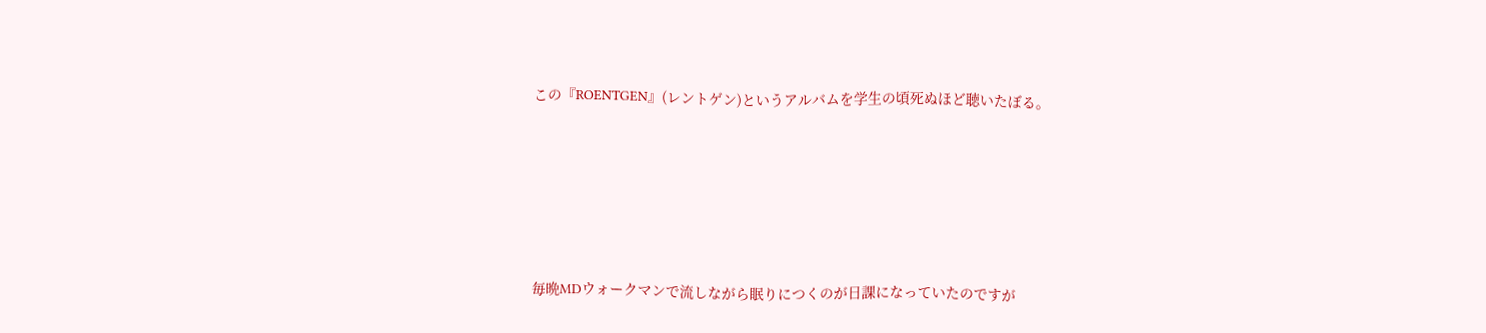この『ROENTGEN』(レントゲン)というアルバムを学生の頃死ぬほど聴いたぼる。






毎晩MDウォークマンで流しながら眠りにつくのが日課になっていたのですが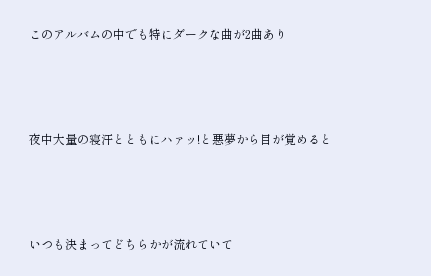このアルバムの中でも特にダークな曲が2曲あり




夜中大量の寝汗とともにハァッ!と悪夢から目が覚めると




いつも決まってどちらかが流れていて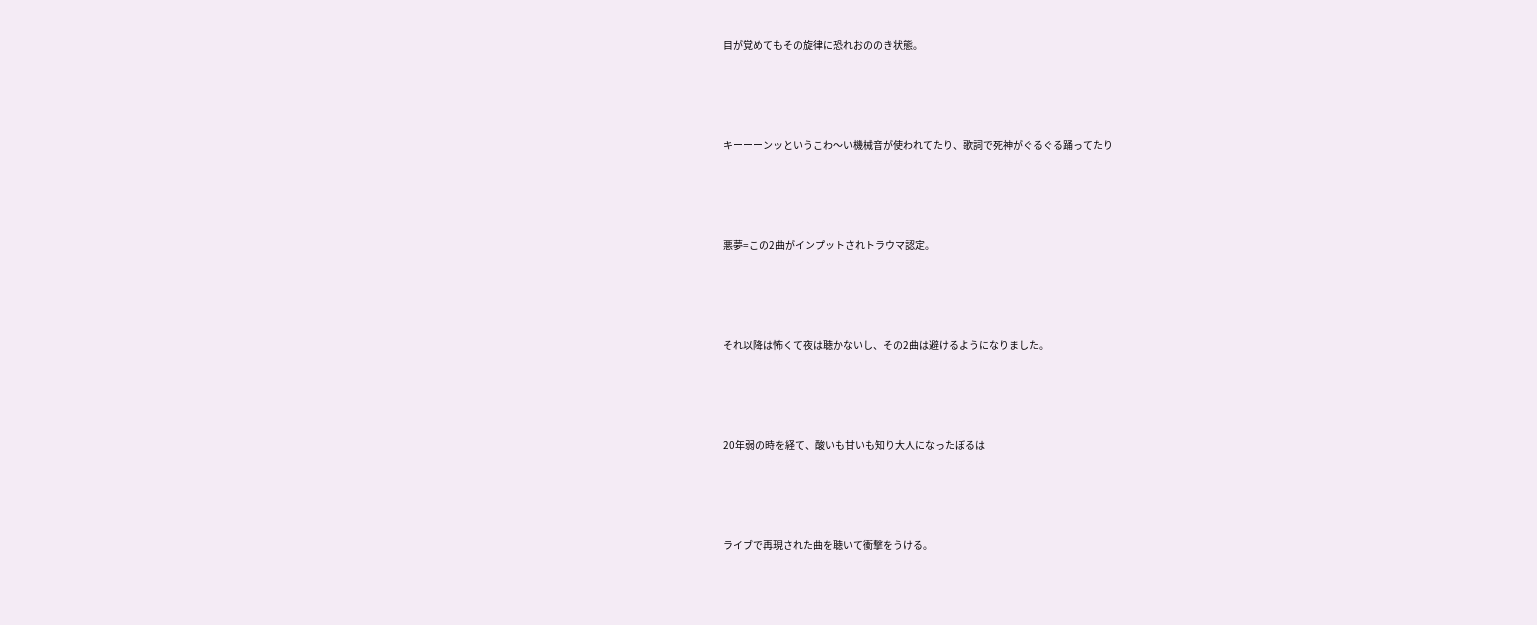目が覚めてもその旋律に恐れおののき状態。




キーーーンッというこわ〜い機械音が使われてたり、歌詞で死神がぐるぐる踊ってたり




悪夢=この2曲がインプットされトラウマ認定。




それ以降は怖くて夜は聴かないし、その2曲は避けるようになりました。




20年弱の時を経て、酸いも甘いも知り大人になったぼるは




ライブで再現された曲を聴いて衝撃をうける。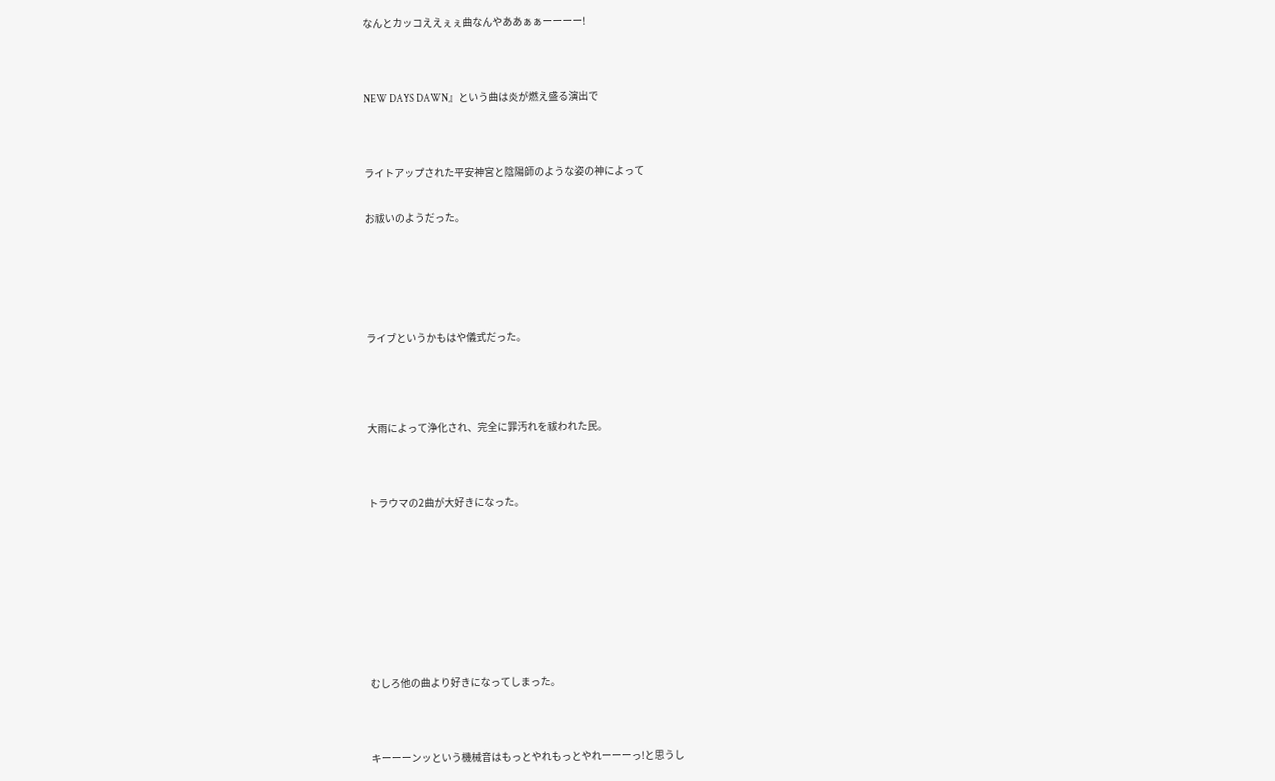なんとカッコええぇぇ曲なんやああぁぁーーーー!




NEW DAYS DAWN』という曲は炎が燃え盛る演出で




ライトアップされた平安神宮と陰陽師のような姿の神によって


お祓いのようだった。







ライブというかもはや儀式だった。





大雨によって浄化され、完全に罪汚れを祓われた民。




トラウマの2曲が大好きになった。











むしろ他の曲より好きになってしまった。




キーーーンッという機械音はもっとやれもっとやれーーーっ!と思うし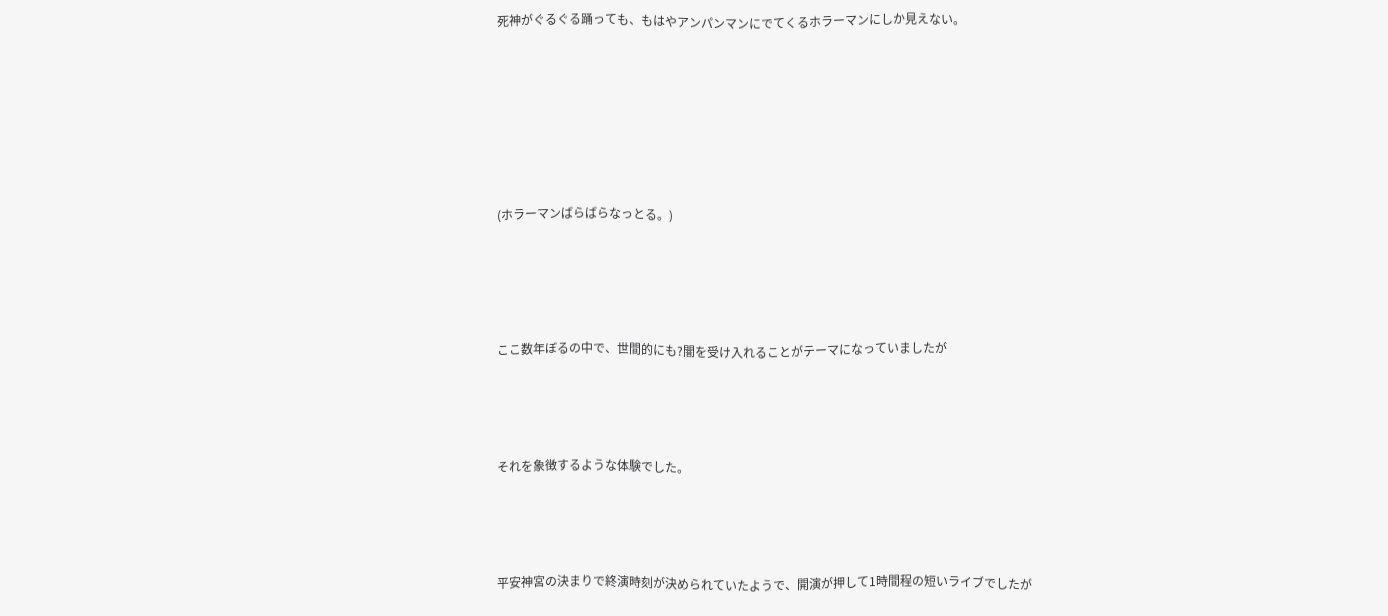死神がぐるぐる踊っても、もはやアンパンマンにでてくるホラーマンにしか見えない。









(ホラーマンばらばらなっとる。)






ここ数年ぼるの中で、世間的にも?闇を受け入れることがテーマになっていましたが





それを象徴するような体験でした。





平安神宮の決まりで終演時刻が決められていたようで、開演が押して1時間程の短いライブでしたが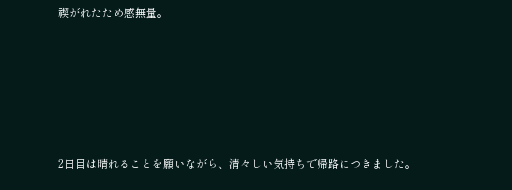禊がれたため感無量。






2日目は晴れることを願いながら、清々しい気持ちで帰路につきました。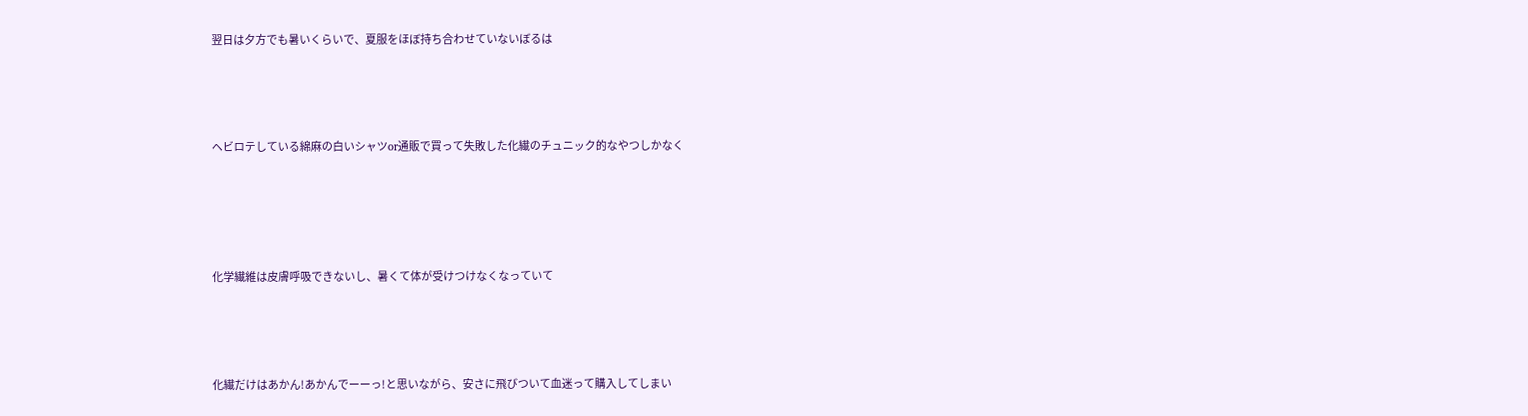翌日は夕方でも暑いくらいで、夏服をほぼ持ち合わせていないぼるは




ヘビロテしている綿麻の白いシャツor通販で買って失敗した化繊のチュニック的なやつしかなく





化学繊維は皮膚呼吸できないし、暑くて体が受けつけなくなっていて




化繊だけはあかん!あかんでーーっ!と思いながら、安さに飛びついて血迷って購入してしまい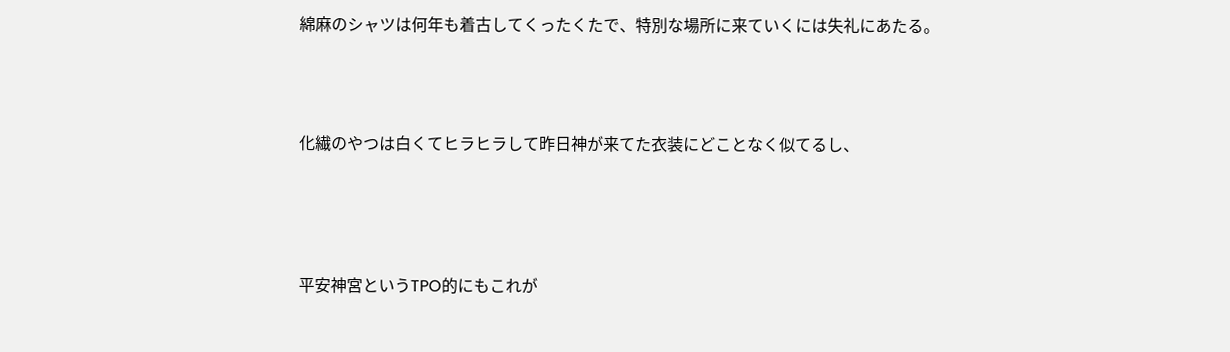綿麻のシャツは何年も着古してくったくたで、特別な場所に来ていくには失礼にあたる。




化繊のやつは白くてヒラヒラして昨日神が来てた衣装にどことなく似てるし、





平安神宮というTPO的にもこれが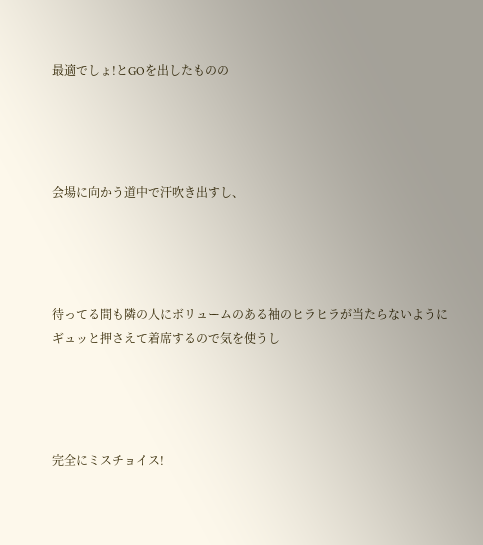最適でしょ!とGOを出したものの




会場に向かう道中で汗吹き出すし、




待ってる間も隣の人にボリュームのある袖のヒラヒラが当たらないようにギュッと押さえて着席するので気を使うし




完全にミスチョイス!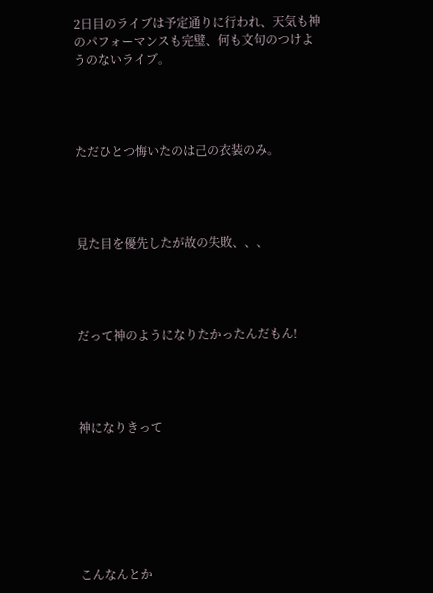2日目のライブは予定通りに行われ、天気も神のパフォーマンスも完璧、何も文句のつけようのないライブ。




ただひとつ悔いたのは己の衣装のみ。




見た目を優先したが故の失敗、、、




だって神のようになりたかったんだもん!




神になりきって







こんなんとか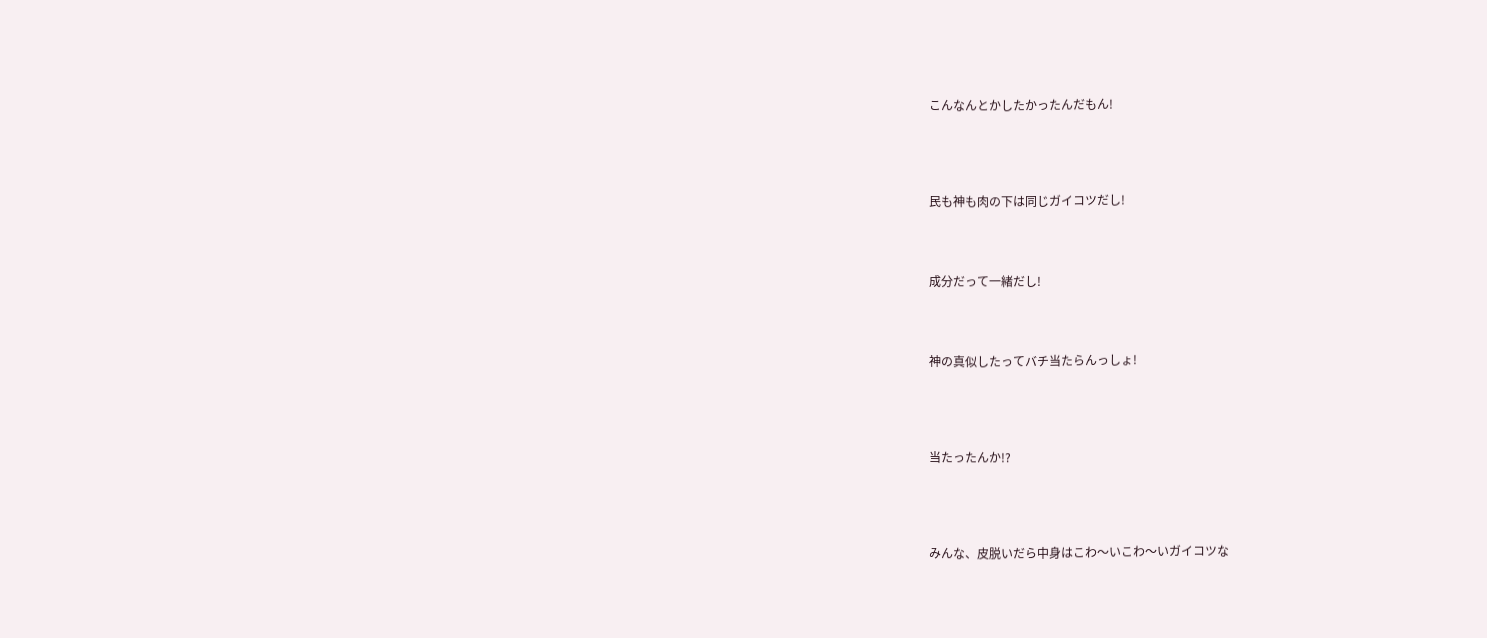こんなんとかしたかったんだもん!





民も神も肉の下は同じガイコツだし!




成分だって一緒だし!




神の真似したってバチ当たらんっしょ!





当たったんか!?





みんな、皮脱いだら中身はこわ〜いこわ〜いガイコツな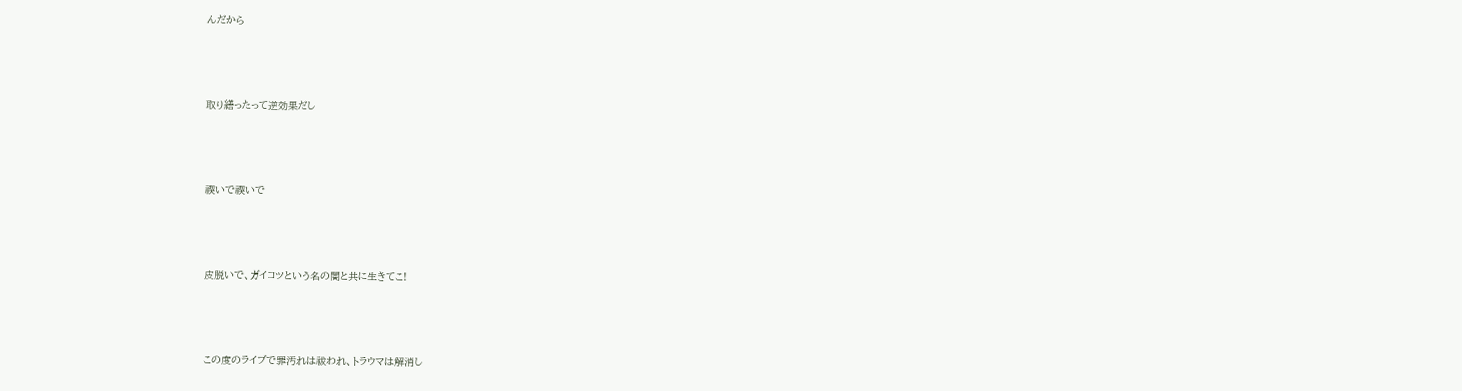んだから




取り繕ったって逆効果だし




禊いで禊いで




皮脱いで、ガイコツという名の闇と共に生きてこ!




この度のライブで罪汚れは祓われ、トラウマは解消し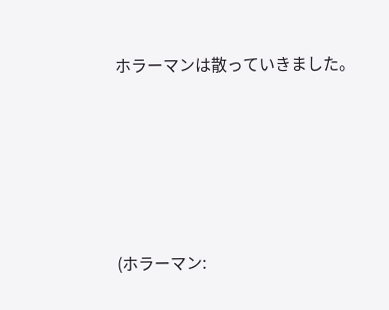ホラーマンは散っていきました。







(ホラーマン: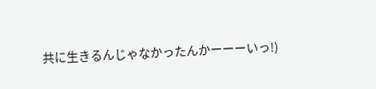共に生きるんじゃなかったんかーーーいっ!)